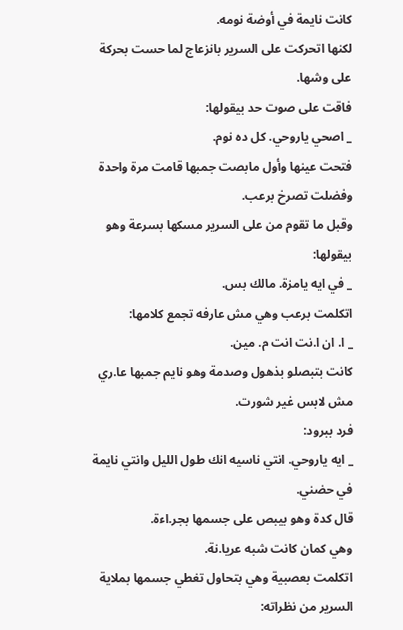كانت نايمة في أوضة نومه.
لكنها اتحركت على السرير بانزعاج لما حست بحركة على وشها.
فاقت على صوت حد بيقولها:
_ اصحي ياروحي. كل ده نوم.
فتحت عينها وأول مابصت جمبها قامت مرة واحدة وفضلت تصرخ برعب.
وقبل ما تقوم من على السرير مسكها بسرعة وهو بيقولها:
_ في ايه يامزة. مالك بس.
اتكلمت برعب وهي مش عارفه تجمع كلامها:
_ ا. ان ا.نت انت م. مين.
كانت بتبصلو بذهول وصدمة وهو نايم جمبها عا.ري مش لابس غير شورت.
فرد ببرود:
_ ايه ياروحي. انتي ناسيه انك طول الليل وانتي نايمة في حضني.
قال كدة وهو بيبص على جسمها بجر.اءة.
وهي كمان كانت شبه عريا.نة.
اتكلمت بعصبية وهي بتحاول تغطي جسمها بملاية السرير من نظراته: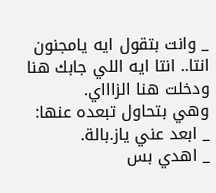_ وانت بتقول ايه يامجنون انتا.. انتا ايه اللي جابك هنا ودخلت هنا الزاااي.
وهي بتحاول تبعده عنها:
_ ابعد عني ياز.بالة.
_ اهدي بس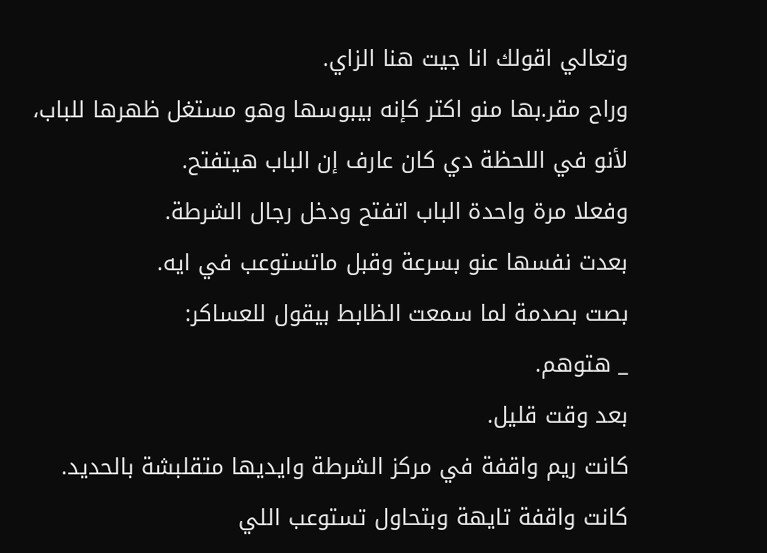وتعالي اقولك انا جيت هنا الزاي.
وراح مقر.بها منو اكتر كإنه بيبوسها وهو مستغل ظهرها للباب، لأنو في اللحظة دي كان عارف إن الباب هيتفتح.
وفعلا مرة واحدة الباب اتفتح ودخل رجال الشرطة.
بعدت نفسها عنو بسرعة وقبل ماتستوعب في ايه.
بصت بصدمة لما سمعت الظابط بيقول للعساكر:
_ هتوهم.
بعد وقت قليل.
كانت ريم واقفة في مركز الشرطة وايديها متقلبشة بالحديد.
كانت واقفة تايهة وبتحاول تستوعب اللي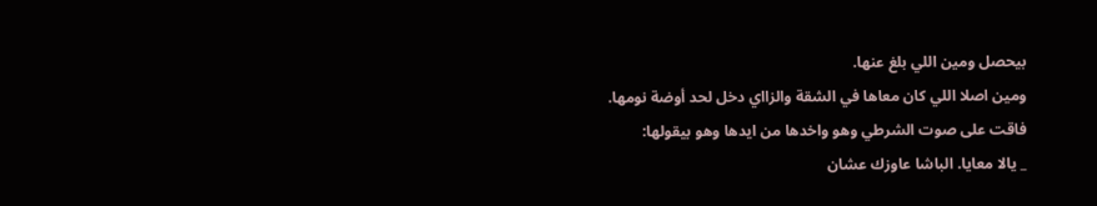بيحصل ومين اللي بلغ عنها.
ومين اصلا اللي كان معاها في الشقة والزااي دخل لحد أوضة نومها.
فاقت على صوت الشرطي وهو واخدها من ايدها وهو بيقولها:
_ يالا معايا. الباشا عاوزك عشان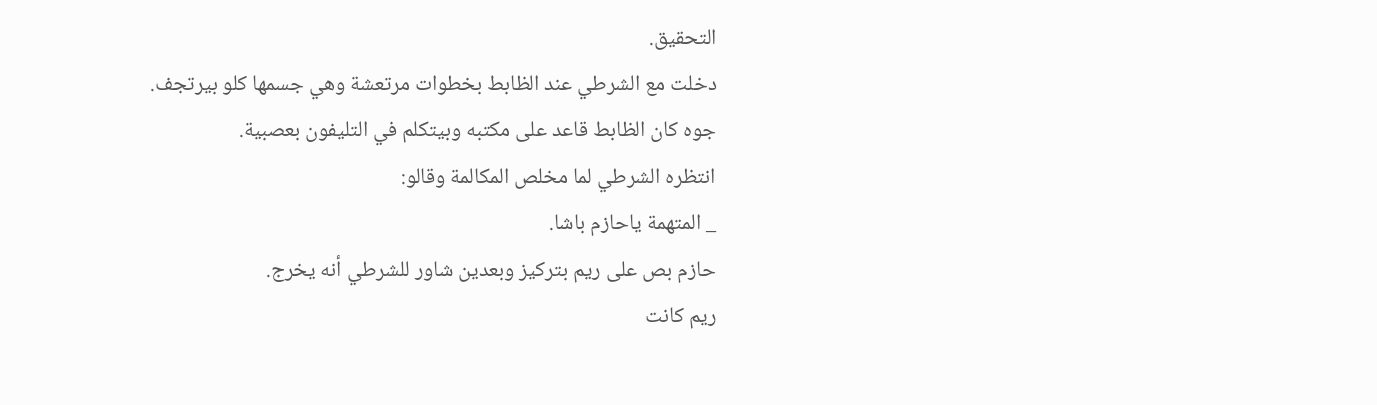التحقيق.
دخلت مع الشرطي عند الظابط بخطوات مرتعشة وهي جسمها كلو بيرتجف.
جوه كان الظابط قاعد على مكتبه وبيتكلم في التليفون بعصبية.
انتظره الشرطي لما مخلص المكالمة وقالو:
_ المتهمة ياحازم باشا.
حازم بص على ريم بتركيز وبعدين شاور للشرطي أنه يخرج.
ريم كانت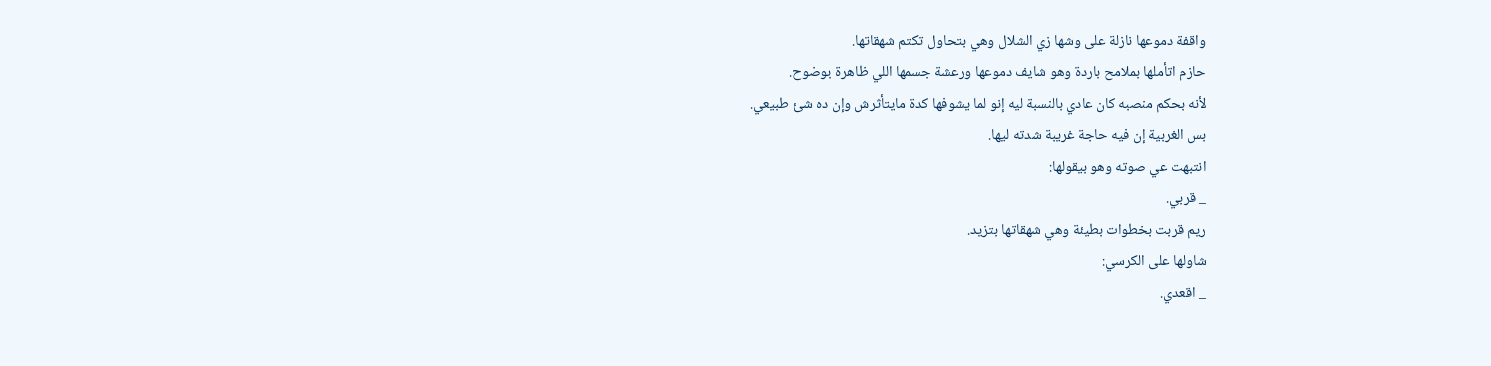واقفة دموعها نازلة على وشها زي الشلال وهي بتحاول تكتم شهقاتها.
حازم اتأملها بملامح باردة وهو شايف دموعها ورعشة جسمها اللي ظاهرة بوضوح.
لأنه بحكم منصبه كان عادي بالنسبة ليه إنو لما يشوفها كدة مايتأثرش وإن ده شئ طبيعي.
بس الغربية إن فيه حاجة غريبة شدته ليها.
انتبهت عي صوته وهو بيقولها:
_ قربي.
ريم قربت بخطوات بطيئة وهي شهقاتها بتزيد.
شاولها على الكرسي:
_ اقعدي.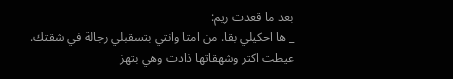بعد ما قعدت ريم:
_ ها احكيلي بقا. من امتا وانتي بتسقبلي رجالة في شقتك.
عيطت اكتر وشهقاتها ذادت وهي بتهز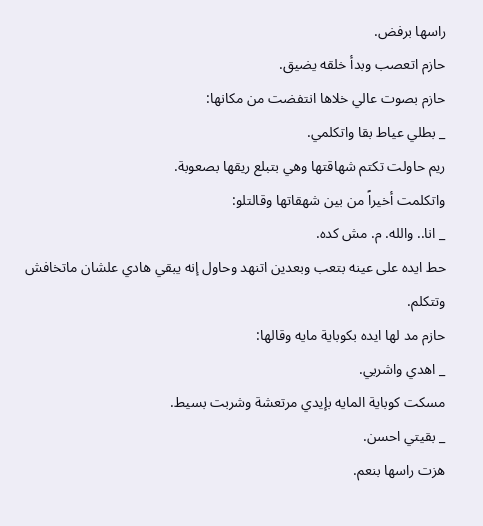راسها برفض.
حازم اتعصب وبدأ خلقه يضيق.
حازم بصوت عالي خلاها انتفضت من مكانها:
_ بطلي عياط بقا واتكلمي.
ريم حاولت تكتم شهاقتها وهي بتبلع ريقها بصعوبة.
واتكلمت أخيراً من بين شهقاتها وقالتلو:
_ انا.. والله. م. مش كده.
حط ايده على عينه بتعب وبعدين اتنهد وحاول إنه يبقي هادي علشان ماتخافش وتتكلم.
حازم مد لها ايده بكوباية مايه وقالها:
_ اهدي واشربي.
مسكت كوباية المايه بإيدي مرتعشة وشربت بسيط.
_ بقيتي احسن.
هزت راسها بنعم.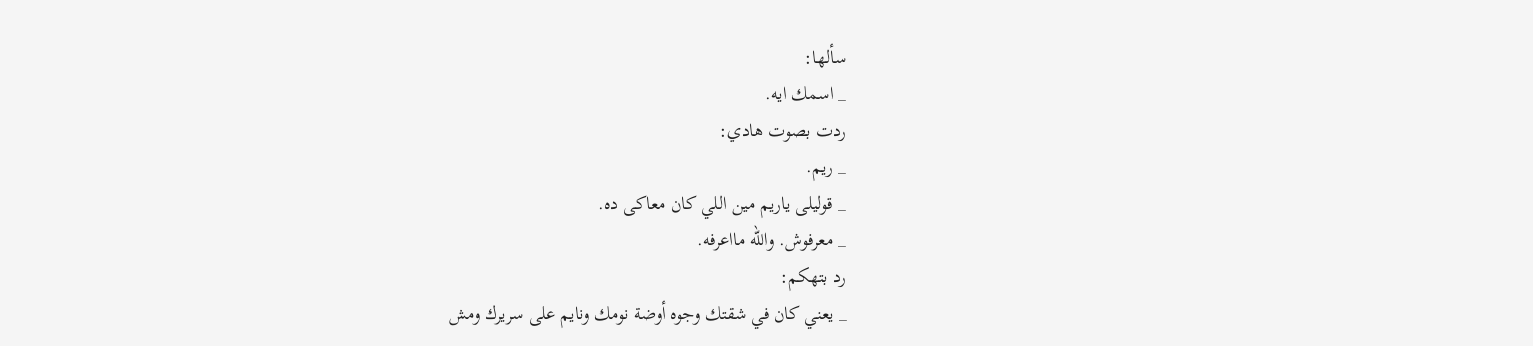سألها:
_ اسمك ايه.
ردت بصوت هادي:
_ ريم.
_ قوليلى ياريم مين اللي كان معاكى ده.
_ معرفوش. والله مااعرفه.
رد بتهكم:
_ يعني كان في شقتك وجوه أوضة نومك ونايم على سريرك ومش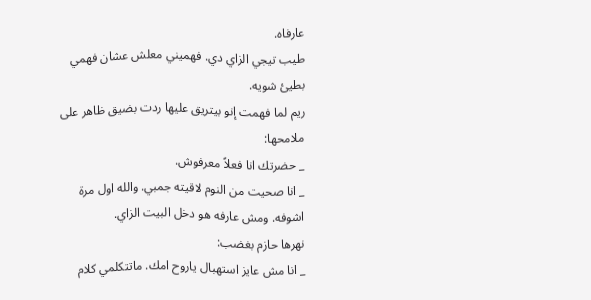عارفاه.
طيب تيجي الزاي دي. فهميني معلش عشان فهمي بطيئ شويه.
ريم لما فهمت إنو بيتريق عليها ردت بضيق ظاهر على ملامحها:
_ حضرتك انا فعلاً معرفوش.
_ انا صحيت من النوم لاقيته جمبي. والله اول مرة اشوفه. ومش عارفه هو دخل البيت الزاي.
نهرها حازم بغضب:
_ انا مش عايز استهبال ياروح امك. ماتتكلمي كلام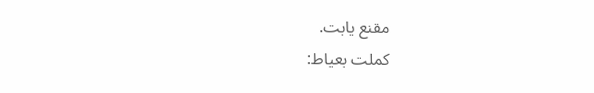مقنع يابت.
كملت بعياط: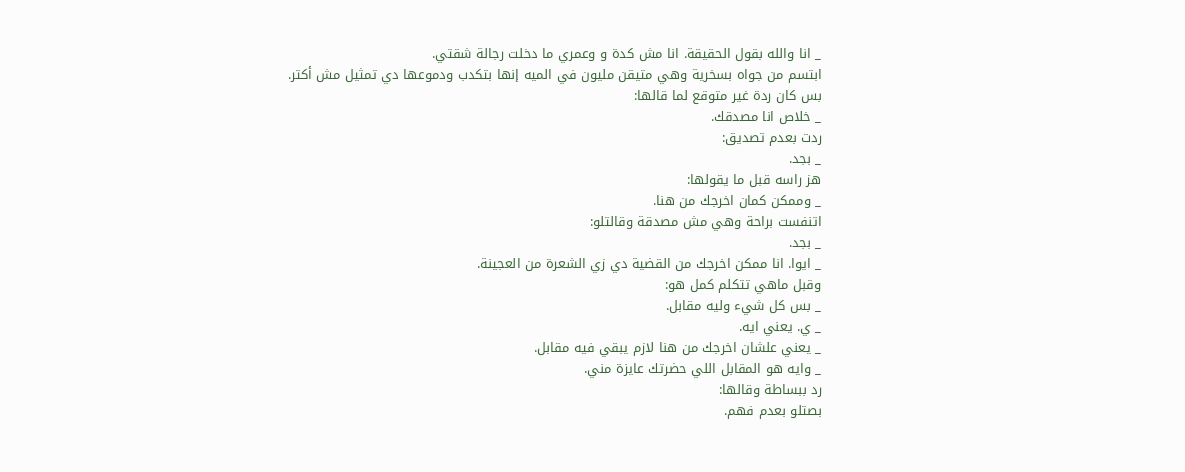_ انا والله بقول الحقيقة. انا مش كدة و وعمري ما دخلت رجالة شقتي.
ابتسم من جواه بسخرية وهي متيقن مليون في الميه إنها بتكدب ودموعها دي تمثيل مش أكتر.
بس كان ردة غير متوقع لما قالها:
_ خلاص انا مصدقك.
ردت بعدم تصديق:
_ بجد.
هز راسه قبل ما يقولها:
_ وممكن كمان اخرجك من هنا.
اتنفست براحة وهي مش مصدقة وقالتلو:
_ بجد.
_ ايوا. انا ممكن اخرجك من القضية دي زي الشعرة من العجينة.
وقبل ماهي تتكلم كمل هو:
_ بس كل شيء وليه مقابل.
_ ي. يعني ايه.
_ يعني علشان اخرجك من هنا لازم يبقي فيه مقابل.
_ وايه هو المقابل اللي حضرتك عايزة مني.
رد ببساطة وقالها:
بصتلو بعدم فهم.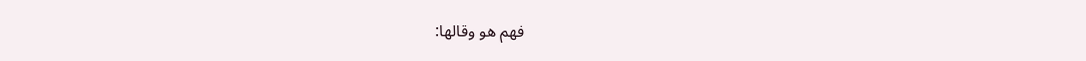فهم هو وقالها: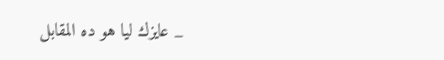_ عايزك ليا هو ده المقابل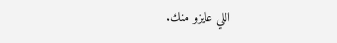اللي عايزو منك.